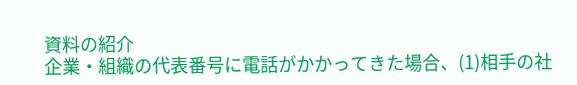資料の紹介
企業・組織の代表番号に電話がかかってきた場合、(1)相手の社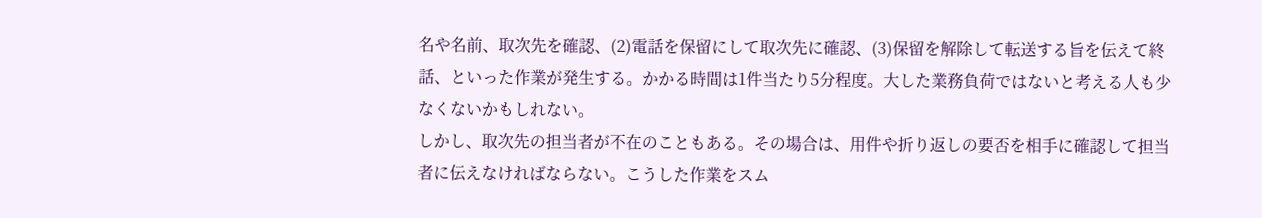名や名前、取次先を確認、(2)電話を保留にして取次先に確認、(3)保留を解除して転送する旨を伝えて終話、といった作業が発生する。かかる時間は1件当たり5分程度。大した業務負荷ではないと考える人も少なくないかもしれない。
しかし、取次先の担当者が不在のこともある。その場合は、用件や折り返しの要否を相手に確認して担当者に伝えなければならない。こうした作業をスム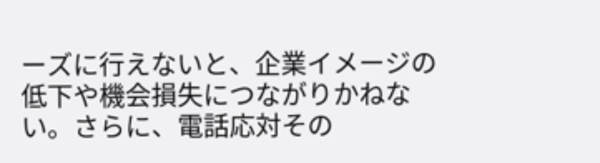ーズに行えないと、企業イメージの低下や機会損失につながりかねない。さらに、電話応対その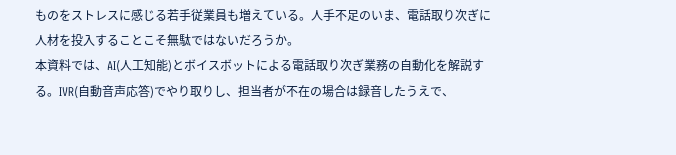ものをストレスに感じる若手従業員も増えている。人手不足のいま、電話取り次ぎに人材を投入することこそ無駄ではないだろうか。
本資料では、AI(人工知能)とボイスボットによる電話取り次ぎ業務の自動化を解説する。IVR(自動音声応答)でやり取りし、担当者が不在の場合は録音したうえで、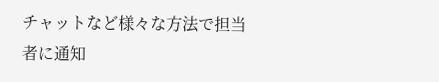チャットなど様々な方法で担当者に通知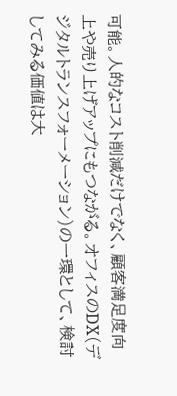可能。人的なコスト削減だけでなく、顧客満足度向上や売り上げアップにもつながる。オフィスのDX(デジタルトランスフォーメーション)の一環として、検討してみる価値は大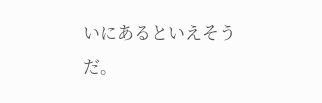いにあるといえそうだ。